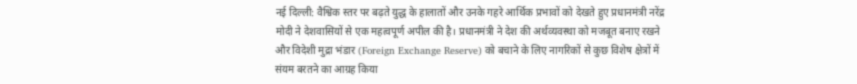नई दिल्ली: वैश्विक स्तर पर बढ़ते युद्ध के हालातों और उनके गहरे आर्थिक प्रभावों को देखते हुए प्रधानमंत्री नरेंद्र मोदी ने देशवासियों से एक महत्वपूर्ण अपील की है। प्रधानमंत्री ने देश की अर्थव्यवस्था को मजबूत बनाए रखने और विदेशी मुद्रा भंडार (Foreign Exchange Reserve) को बचाने के लिए नागरिकों से कुछ विशेष क्षेत्रों में संयम बरतने का आग्रह किया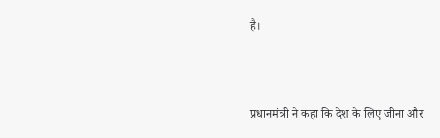है।



प्रधानमंत्री ने कहा कि देश के लिए जीना और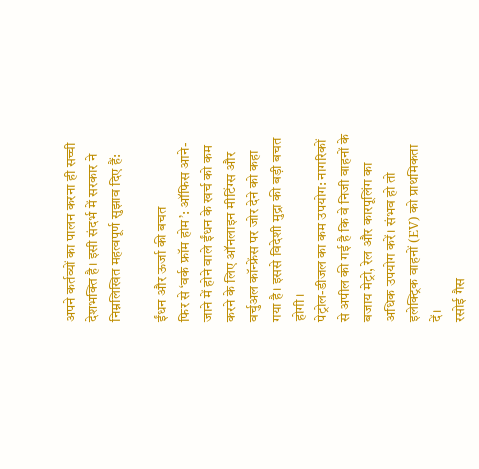अपने कर्तव्यों का पालन करना ही सच्ची देशभक्ति है। इसी संदर्भ में सरकार ने निम्नलिखित महत्वपूर्ण सुझाव दिए हैं:

ईंधन और ऊर्जा की बचत
फिर से ‘वर्क फ्रॉम होम’: ऑफिस आने-जाने में होने वाले ईंधन के खर्च को कम करने के लिए ऑनलाइन मीटिंग्स और वर्चुअल कॉन्फ्रेंस पर जोर देने को कहा गया है। इससे विदेशी मुद्रा की बड़ी बचत होगी।
पेट्रोल-डीजल का कम उपयोग: नागरिकों से अपील की गई है कि वे निजी वाहनों के बजाय मेट्रो, रेल और कारपूलिंग का अधिक उपयोग करें। संभव हो तो इलेक्ट्रिक वाहनों (EV) को प्राथमिकता दें।
रसोई गैस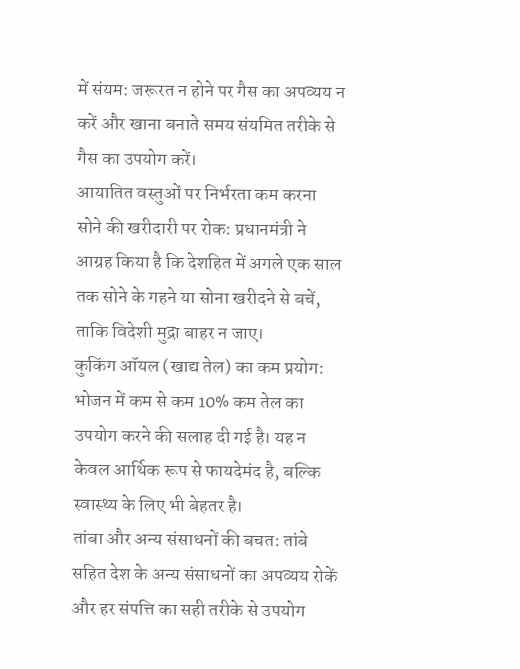में संयम: जरूरत न होने पर गैस का अपव्यय न करें और खाना बनाते समय संयमित तरीके से गैस का उपयोग करें।
आयातित वस्तुओं पर निर्भरता कम करना
सोने की खरीदारी पर रोक: प्रधानमंत्री ने आग्रह किया है कि देशहित में अगले एक साल तक सोने के गहने या सोना खरीदने से बचें, ताकि विदेशी मुद्रा बाहर न जाए।
कुकिंग ऑयल (खाद्य तेल) का कम प्रयोग: भोजन में कम से कम 10% कम तेल का उपयोग करने की सलाह दी गई है। यह न केवल आर्थिक रूप से फायदेमंद है, बल्कि स्वास्थ्य के लिए भी बेहतर है।
तांबा और अन्य संसाधनों की बचत: तांबे सहित देश के अन्य संसाधनों का अपव्यय रोकें और हर संपत्ति का सही तरीके से उपयोग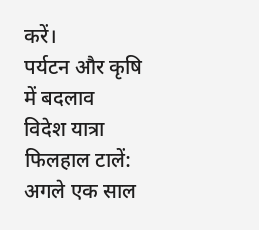करें।
पर्यटन और कृषि में बदलाव
विदेश यात्रा फिलहाल टालें: अगले एक साल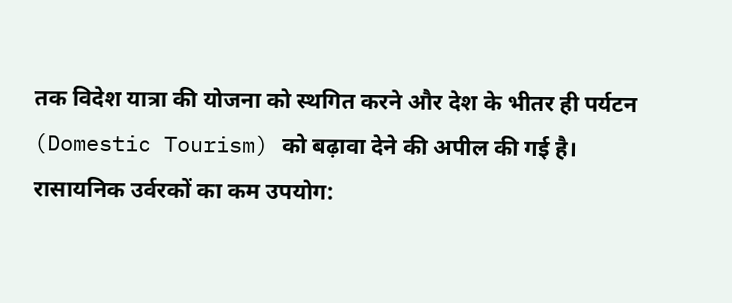तक विदेश यात्रा की योजना को स्थगित करने और देश के भीतर ही पर्यटन (Domestic Tourism) को बढ़ावा देने की अपील की गई है।
रासायनिक उर्वरकों का कम उपयोग: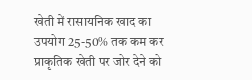खेती में रासायनिक खाद का उपयोग 25-50% तक कम कर प्राकृतिक खेती पर जोर देने को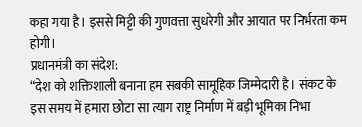कहा गया है। इससे मिट्टी की गुणवत्ता सुधरेगी और आयात पर निर्भरता कम होगी।
प्रधानमंत्री का संदेश:
“देश को शक्तिशाली बनाना हम सबकी सामूहिक जिम्मेदारी है। संकट के इस समय में हमारा छोटा सा त्याग राष्ट्र निर्माण में बड़ी भूमिका निभा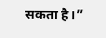सकता है।”